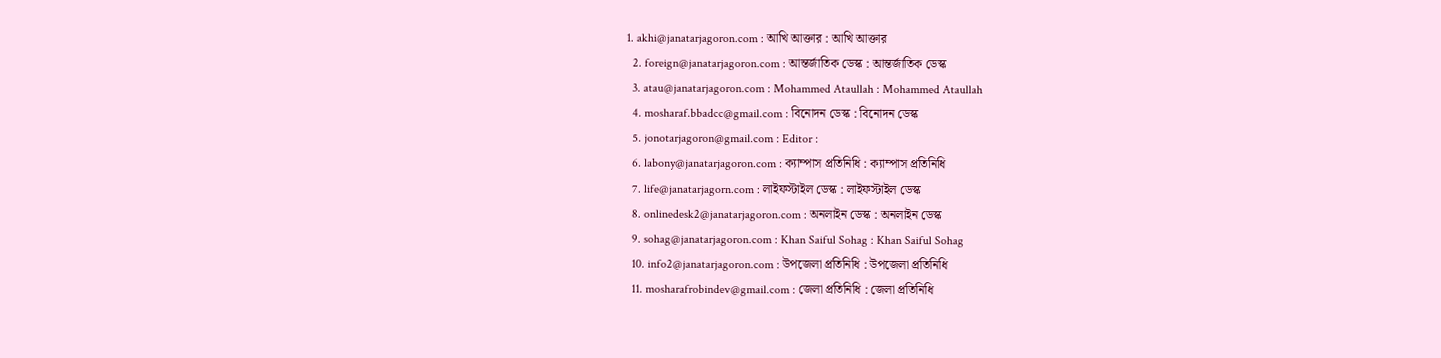1. akhi@janatarjagoron.com : আখি আক্তার : আখি আক্তার
  2. foreign@janatarjagoron.com : আন্তর্জাতিক ডেস্ক : আন্তর্জাতিক ডেস্ক
  3. atau@janatarjagoron.com : Mohammed Ataullah : Mohammed Ataullah
  4. mosharaf.bbadcc@gmail.com : বিনোদন ডেস্ক : বিনোদন ডেস্ক
  5. jonotarjagoron@gmail.com : Editor :
  6. labony@janatarjagoron.com : ক্যাম্পাস প্রতিনিধি : ক্যাম্পাস প্রতিনিধি
  7. life@janatarjagorn.com : লাইফস্টাইল ডেস্ক : লাইফস্টাইল ডেস্ক
  8. onlinedesk2@janatarjagoron.com : অনলাইন ডেস্ক : অনলাইন ডেস্ক
  9. sohag@janatarjagoron.com : Khan Saiful Sohag : Khan Saiful Sohag
  10. info2@janatarjagoron.com : উপজেলা প্রতিনিধি : উপজেলা প্রতিনিধি
  11. mosharafrobindev@gmail.com : জেলা প্রতিনিধি : জেলা প্রতিনিধি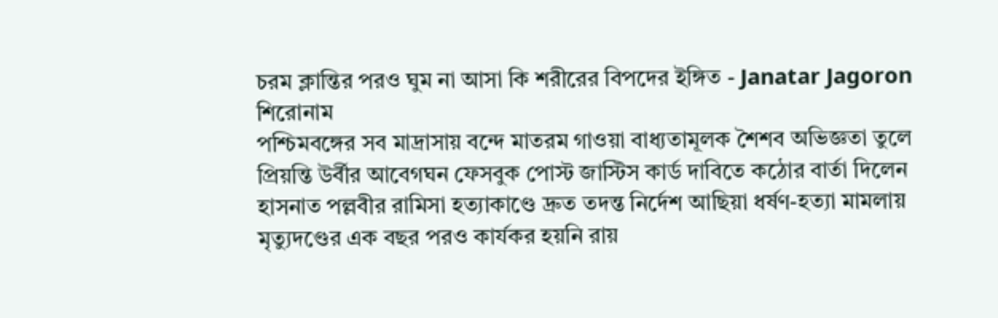চরম ক্লান্তির পরও ঘুম না আসা কি শরীরের বিপদের ইঙ্গিত - Janatar Jagoron
শিরোনাম
পশ্চিমবঙ্গের সব মাদ্রাসায় বন্দে মাতরম গাওয়া বাধ্যতামূলক শৈশব অভিজ্ঞতা তুলে প্রিয়ন্তি উর্বীর আবেগঘন ফেসবুক পোস্ট জাস্টিস কার্ড দাবিতে কঠোর বার্তা দিলেন হাসনাত পল্লবীর রামিসা হত্যাকাণ্ডে দ্রুত তদন্ত নির্দেশ আছিয়া ধর্ষণ-হত্যা মামলায় মৃত্যুদণ্ডের এক বছর পরও কার্যকর হয়নি রায়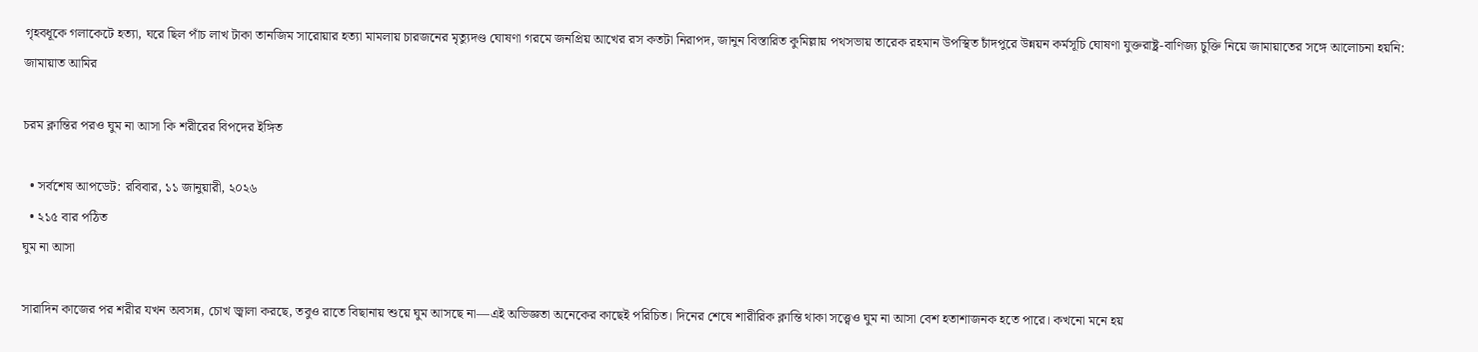গৃহবধূকে গলাকেটে হত্যা, ঘরে ছিল পাঁচ লাখ টাকা তানজিম সারোয়ার হত্যা মামলায় চারজনের মৃত্যুদণ্ড ঘোষণা গরমে জনপ্রিয় আখের রস কতটা নিরাপদ, জানুন বিস্তারিত কুমিল্লায় পথসভায় তারেক রহমান উপস্থিত চাঁদপুরে উন্নয়ন কর্মসূচি ঘোষণা যুক্তরাষ্ট্র-বাণিজ্য চুক্তি নিয়ে জামায়াতের সঙ্গে আলোচনা হয়নি: জামায়াত আমির

চরম ক্লান্তির পরও ঘুম না আসা কি শরীরের বিপদের ইঙ্গিত

  • সর্বশেষ আপডেট: রবিবার, ১১ জানুয়ারী, ২০২৬
  • ২১৫ বার পঠিত
ঘুম না আসা

সারাদিন কাজের পর শরীর যখন অবসন্ন, চোখ জ্বালা করছে, তবুও রাতে বিছানায় শুয়ে ঘুম আসছে না—এই অভিজ্ঞতা অনেকের কাছেই পরিচিত। দিনের শেষে শারীরিক ক্লান্তি থাকা সত্ত্বেও ঘুম না আসা বেশ হতাশাজনক হতে পারে। কখনো মনে হয়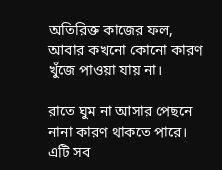অতিরিক্ত কাজের ফল, আবার কখনো কোনো কারণ খুঁজে পাওয়া যায় না।

রাতে ঘুম না আসার পেছনে নানা কারণ থাকতে পারে। এটি সব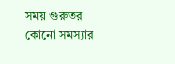সময় গুরুতর কোনো সমস্যার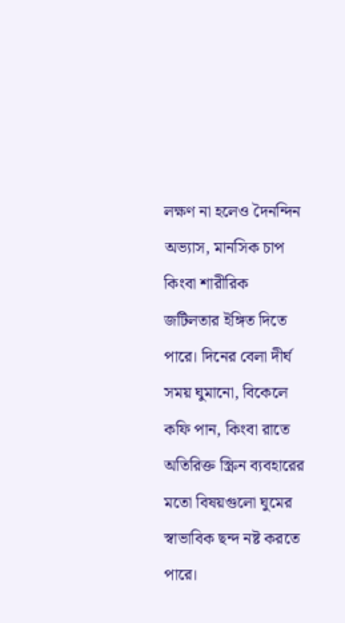লক্ষণ না হলেও দৈনন্দিন অভ্যাস, মানসিক চাপ কিংবা শারীরিক জটিলতার ইঙ্গিত দিতে পারে। দিনের বেলা দীর্ঘ সময় ঘুমানো, বিকেলে কফি পান, কিংবা রাতে অতিরিক্ত স্ক্রিন ব্যবহারের মতো বিষয়গুলো ঘুমের স্বাভাবিক ছন্দ নষ্ট করতে পারে।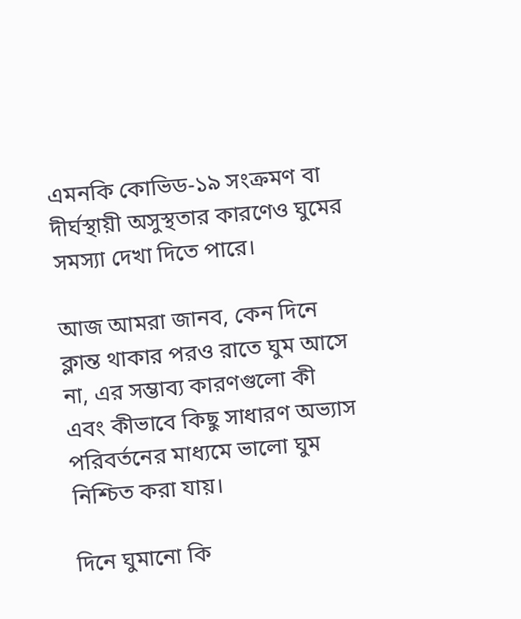এমনকি কোভিড-১৯ সংক্রমণ বা দীর্ঘস্থায়ী অসুস্থতার কারণেও ঘুমের সমস্যা দেখা দিতে পারে।

আজ আমরা জানব, কেন দিনে ক্লান্ত থাকার পরও রাতে ঘুম আসে না, এর সম্ভাব্য কারণগুলো কী এবং কীভাবে কিছু সাধারণ অভ্যাস পরিবর্তনের মাধ্যমে ভালো ঘুম নিশ্চিত করা যায়।

দিনে ঘুমানো কি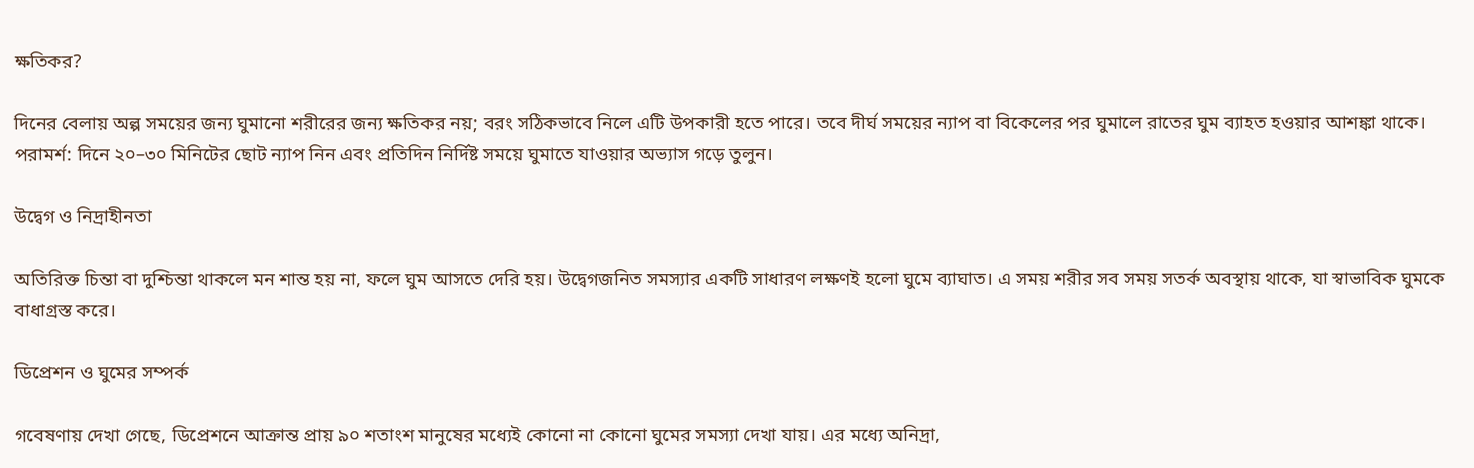ক্ষতিকর?

দিনের বেলায় অল্প সময়ের জন্য ঘুমানো শরীরের জন্য ক্ষতিকর নয়; বরং সঠিকভাবে নিলে এটি উপকারী হতে পারে। তবে দীর্ঘ সময়ের ন্যাপ বা বিকেলের পর ঘুমালে রাতের ঘুম ব্যাহত হওয়ার আশঙ্কা থাকে।
পরামর্শ: দিনে ২০–৩০ মিনিটের ছোট ন্যাপ নিন এবং প্রতিদিন নির্দিষ্ট সময়ে ঘুমাতে যাওয়ার অভ্যাস গড়ে তুলুন।

উদ্বেগ ও নিদ্রাহীনতা

অতিরিক্ত চিন্তা বা দুশ্চিন্তা থাকলে মন শান্ত হয় না, ফলে ঘুম আসতে দেরি হয়। উদ্বেগজনিত সমস্যার একটি সাধারণ লক্ষণই হলো ঘুমে ব্যাঘাত। এ সময় শরীর সব সময় সতর্ক অবস্থায় থাকে, যা স্বাভাবিক ঘুমকে বাধাগ্রস্ত করে।

ডিপ্রেশন ও ঘুমের সম্পর্ক

গবেষণায় দেখা গেছে, ডিপ্রেশনে আক্রান্ত প্রায় ৯০ শতাংশ মানুষের মধ্যেই কোনো না কোনো ঘুমের সমস্যা দেখা যায়। এর মধ্যে অনিদ্রা,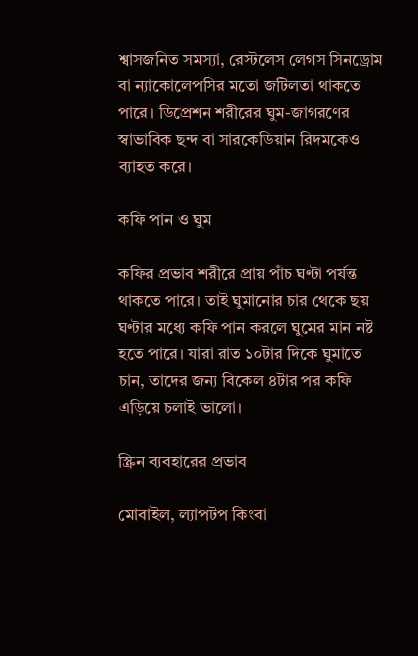শ্বাসজনিত সমস্যা, রেস্টলেস লেগস সিনড্রোম বা ন্যাকোলেপসির মতো জটিলতা থাকতে পারে। ডিপ্রেশন শরীরের ঘুম-জাগরণের স্বাভাবিক ছন্দ বা সারকেডিয়ান রিদমকেও ব্যাহত করে।

কফি পান ও ঘুম

কফির প্রভাব শরীরে প্রায় পাঁচ ঘণ্টা পর্যন্ত থাকতে পারে। তাই ঘুমানোর চার থেকে ছয় ঘণ্টার মধ্যে কফি পান করলে ঘুমের মান নষ্ট হতে পারে। যারা রাত ১০টার দিকে ঘুমাতে চান, তাদের জন্য বিকেল ৪টার পর কফি এড়িয়ে চলাই ভালো।

স্ক্রিন ব্যবহারের প্রভাব

মোবাইল, ল্যাপটপ কিংবা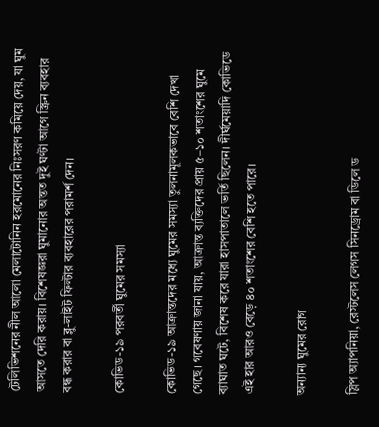টেলিভিশনের নীল আলো মেলাটোনিন হরমোনের নিঃসরণ কমিয়ে দেয়, যা ঘুম আসতে দেরি করায়। বিশেষজ্ঞরা ঘুমানোর অন্তত দুই ঘণ্টা আগে স্ক্রিন ব্যবহার বন্ধ করার বা ব্লু-লাইট ফিল্টার ব্যবহারের পরামর্শ দেন।

কোভিড-১৯ পরবর্তী ঘুমের সমস্যা

কোভিড-১৯ আক্রান্তদের মধ্যে ঘুমের সমস্যা তুলনামূলকভাবে বেশি দেখা গেছে। গবেষণায় জানা যায়, আক্রান্ত ব্যক্তিদের প্রায় ৫–১০ শতাংশের ঘুমে ব্যাঘাত ঘটে, বিশেষ করে যারা হাসপাতালে ভর্তি ছিলেন। দীর্ঘমেয়াদি কোভিডে এই হার আরও বেড়ে ৪০ শতাংশের বেশি হতে পারে।

অন্যান্য ঘুমের রোগ

স্লিপ অ্যাপনিয়া, রেস্টলেস লেগস সিনড্রোম বা ডিলে ড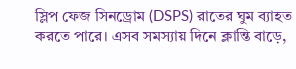স্লিপ ফেজ সিনড্রোম (DSPS) রাতের ঘুম ব্যাহত করতে পারে। এসব সমস্যায় দিনে ক্লান্তি বাড়ে,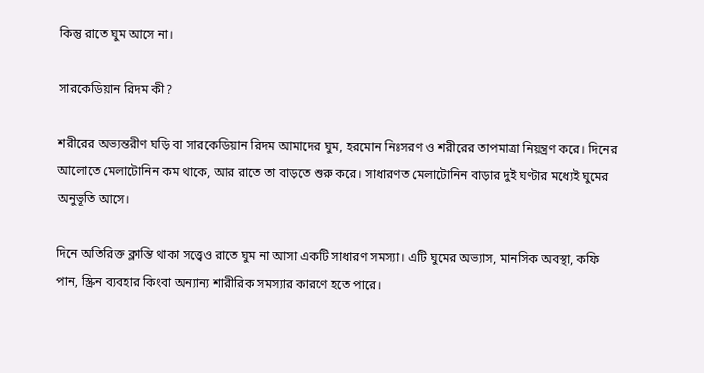কিন্তু রাতে ঘুম আসে না।

সারকেডিয়ান রিদম কী?

শরীরের অভ্যন্তরীণ ঘড়ি বা সারকেডিয়ান রিদম আমাদের ঘুম, হরমোন নিঃসরণ ও শরীরের তাপমাত্রা নিয়ন্ত্রণ করে। দিনের আলোতে মেলাটোনিন কম থাকে, আর রাতে তা বাড়তে শুরু করে। সাধারণত মেলাটোনিন বাড়ার দুই ঘণ্টার মধ্যেই ঘুমের অনুভূতি আসে।

দিনে অতিরিক্ত ক্লান্তি থাকা সত্ত্বেও রাতে ঘুম না আসা একটি সাধারণ সমস্যা। এটি ঘুমের অভ্যাস, মানসিক অবস্থা, কফি পান, স্ক্রিন ব্যবহার কিংবা অন্যান্য শারীরিক সমস্যার কারণে হতে পারে।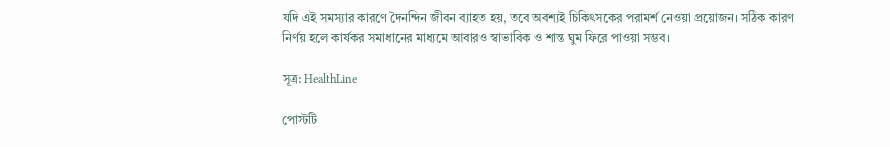যদি এই সমস্যার কারণে দৈনন্দিন জীবন ব্যাহত হয়, তবে অবশ্যই চিকিৎসকের পরামর্শ নেওয়া প্রয়োজন। সঠিক কারণ নির্ণয় হলে কার্যকর সমাধানের মাধ্যমে আবারও স্বাভাবিক ও শান্ত ঘুম ফিরে পাওয়া সম্ভব।

সূত্র: HealthLine

পোস্টটি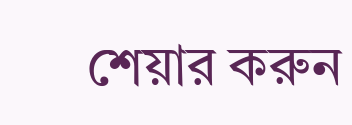শেয়ার করুন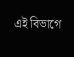এই বিভাগে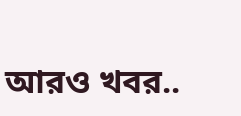আরও খবর..